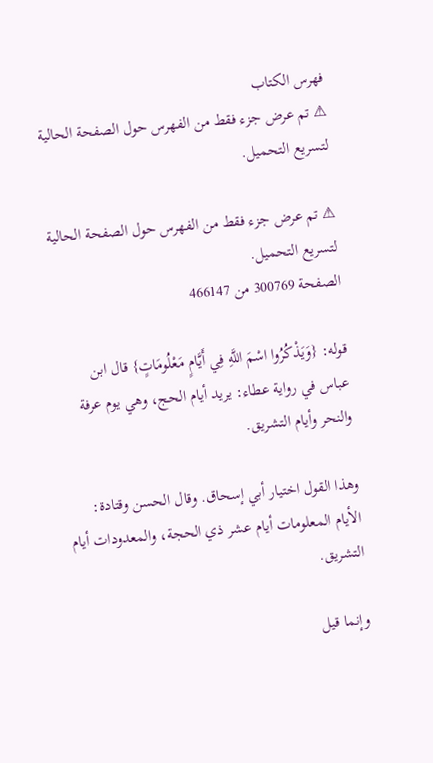فهرس الكتاب
⚠ تم عرض جزء فقط من الفهرس حول الصفحة الحالية لتسريع التحميل.

⚠ تم عرض جزء فقط من الفهرس حول الصفحة الحالية لتسريع التحميل.
الصفحة 300769 من 466147

قوله: {وَيَذْكُرُوا اسْمَ اللَّهِ فِي أَيَّامٍ مَعْلُومَاتٍ} قال ابن عباس في رواية عطاء: يريد أيام الحج، وهي يوم عرفة والنحر وأيام التشريق.

وهذا القول اختيار أبي إسحاق. وقال الحسن وقتادة: الأيام المعلومات أيام عشر ذي الحجة، والمعدودات أيام التشريق.

وإنما قيل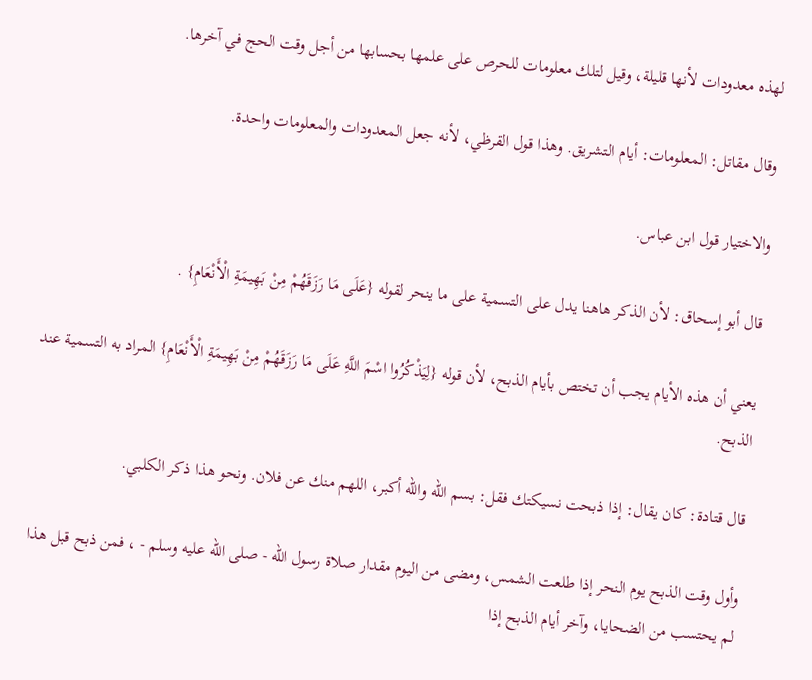لهذه معدودات لأنها قليلة، وقيل لتلك معلومات للحرص على علمها بحسابها من أجل وقت الحج في آخرها.

وقال مقاتل: المعلومات: أيام التشريق. وهذا قول القرظي، لأنه جعل المعدودات والمعلومات واحدة.

والاختيار قول ابن عباس.

قال أبو إسحاق: لأن الذكر هاهنا يدل على التسمية على ما ينحر لقوله {عَلَى مَا رَزَقَهُمْ مِنْ بَهِيمَةِ الْأَنْعَامِ} .

يعني أن هذه الأيام يجب أن تختص بأيام الذبح، لأن قوله {لِيَذْكُرُوا اسْمَ اللَّهِ عَلَى مَا رَزَقَهُمْ مِنْ بَهِيمَةِ الْأَنْعَامِ} المراد به التسمية عند الذبح.

قال قتادة: كان يقال: إذا ذبحت نسيكتك فقل: بسم الله والله أكبر، اللهم منك عن فلان. ونحو هذا ذكر الكلبي.

وأول وقت الذبح يوم النحر إذا طلعت الشمس، ومضى من اليوم مقدار صلاة رسول الله - صلى الله عليه وسلم - ، فمن ذبح قبل هذا لم يحتسب من الضحايا، وآخر أيام الذبح إذا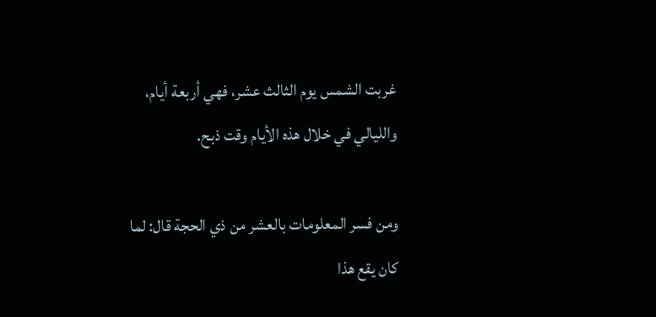غربت الشمس يوم الثالث عشر، فهي أربعة أيام، والليالي في خلال هذه الأيام وقت ذبح.

ومن فسر المعلومات بالعشر من ذي الحجة قال: لما كان يقع هذا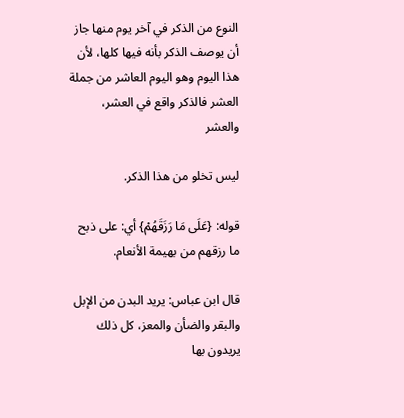النوع من الذكر في آخر يوم منها جاز أن يوصف الذكر بأنه فيها كلها، لأن هذا اليوم وهو اليوم العاشر من جملة العشر فالذكر واقع في العشر، والعشر

ليس تخلو من هذا الذكر.

قوله: {عَلَى مَا رَزَقَهُمْ} أي: على ذبح ما رزقهم من بهيمة الأنعام.

قال ابن عباس: يريد البدن من الإبل والبقر والضأن والمعز، كل ذلك يريدون بها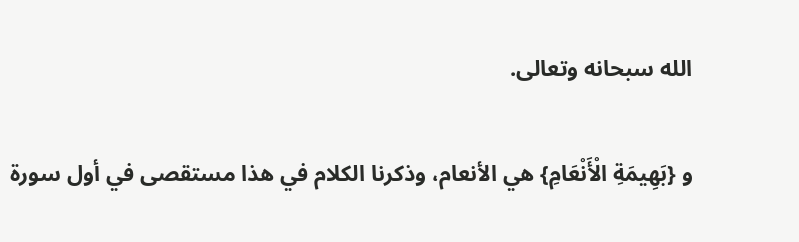الله سبحانه وتعالى.

و {بَهِيمَةِ الْأَنْعَامِ} هي الأنعام، وذكرنا الكلام في هذا مستقصى في أول سورة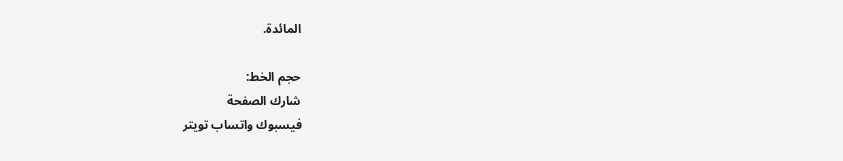المائدة.

حجم الخط:
شارك الصفحة
فيسبوك واتساب تويتر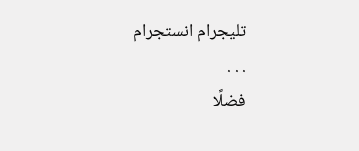تليجرام انستجرام
. . .
فضلًا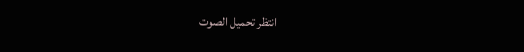انتظر تحميل الصوت